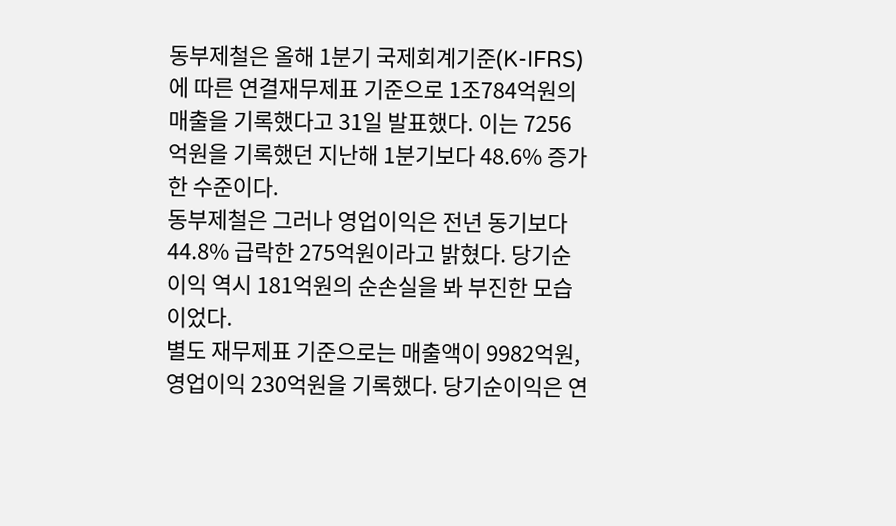동부제철은 올해 1분기 국제회계기준(K-IFRS)에 따른 연결재무제표 기준으로 1조784억원의 매출을 기록했다고 31일 발표했다. 이는 7256억원을 기록했던 지난해 1분기보다 48.6% 증가한 수준이다.
동부제철은 그러나 영업이익은 전년 동기보다 44.8% 급락한 275억원이라고 밝혔다. 당기순이익 역시 181억원의 순손실을 봐 부진한 모습이었다.
별도 재무제표 기준으로는 매출액이 9982억원, 영업이익 230억원을 기록했다. 당기순이익은 연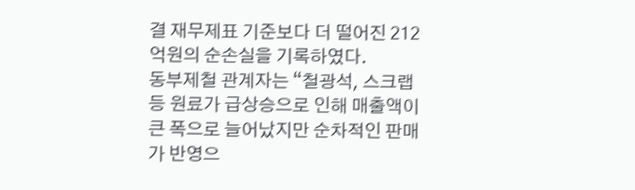결 재무제표 기준보다 더 떨어진 212억원의 순손실을 기록하였다.
동부제철 관계자는 “철광석, 스크랩 등 원료가 급상승으로 인해 매출액이 큰 폭으로 늘어났지만 순차적인 판매가 반영으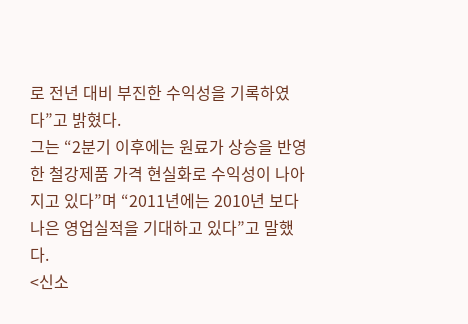로 전년 대비 부진한 수익성을 기록하였다”고 밝혔다.
그는 “2분기 이후에는 원료가 상승을 반영한 철강제품 가격 현실화로 수익성이 나아지고 있다”며 “2011년에는 2010년 보다 나은 영업실적을 기대하고 있다”고 말했다.
<신소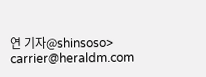연 기자@shinsoso> carrier@heraldm.com